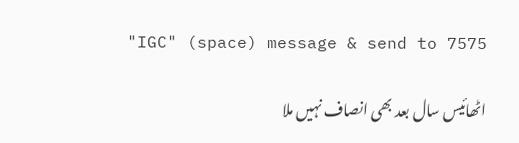"IGC" (space) message & send to 7575

اٹھائیس سال بعد بھی انصاف نہیں ملا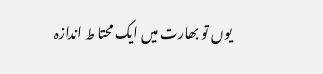یوں تو بھارت میں ایک محتا ط اندازہ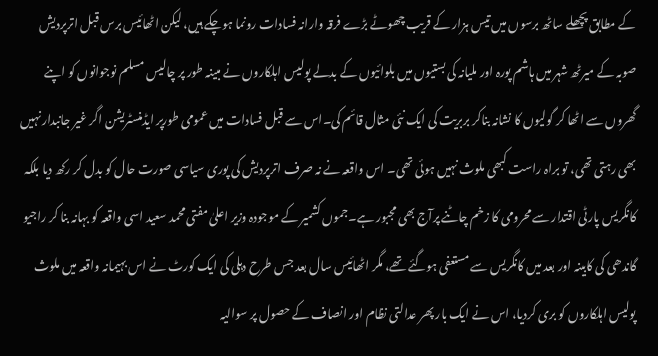کے مطابق پچھلے ساٹھ برسوں میں تیس ہزار کے قریب چھوٹے بڑے فرقہ وارانہ فسادات رونما ہوچکے ہیں، لیکن اٹھائیس برس قبل اترپردیش صوبہ کے میرٹھ شہر میں ہاشم پورہ اور ملیانہ کی بستیوں میں بلوائیوں کے بدلے پولیس اہلکاروں نے مبینہ طور پر چالیس مسلم نوجوانوں کو اپنے گھروں سے اٹھا کر گولیوں کا نشانہ بناکر بربریت کی ایک نئی مثال قائم کی۔اس سے قبل فسادات میں عمومی طورپر ایڈمنسٹریشن اگر غیر جانبدار نہیں بھی رہتی تھی، تو براہ راست کبھی ملوث نہیں ہوئی تھی۔ اس واقعہ نے نہ صرف اترپردیش کی پوری سیاسی صورت حال کو بدل کر رکھ دیا بلکہ کانگریس پارٹی اقتدار سے محرومی کا زخم چاٹنے پرآج بھی مجبور ہے۔جموں کشمیر کے موجودہ وزیر اعلیٰ مفتی محمد سعید اسی واقعہ کو بہانہ بنا کر راجیو گاندھی کی کابینہ اور بعد میں کانگریس سے مستعفی ہوگئے تھے، مگر اٹھائیس سال بعد جس طرح دہلی کی ایک کورٹ نے اس بہیمانہ واقعہ میں ملوث پولیس اہلکاروں کو بری کردیا، اس نے ایک بار پھر عدالتی نظام اور انصاف کے حصول پر سوالیہ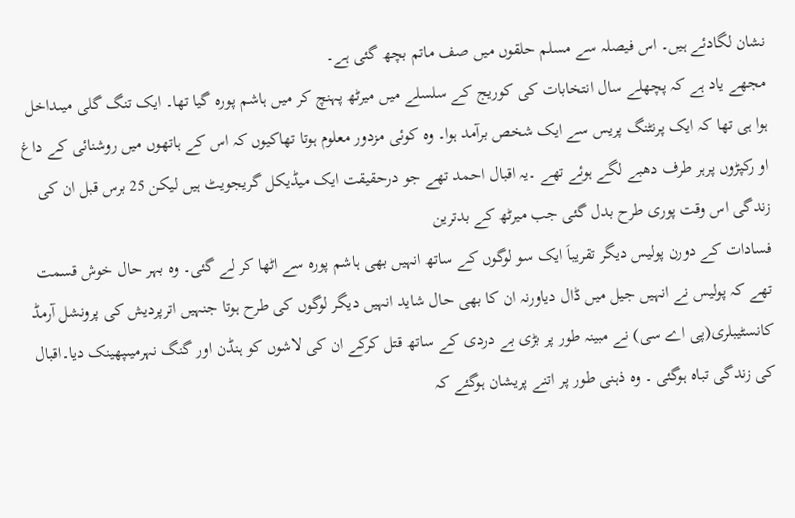نشان لگادئے ہیں۔ اس فیصلہ سے مسلم حلقوں میں صف ماتم بچھ گئی ہے۔
مجھے یاد ہے کہ پچھلے سال انتخابات کی کوریج کے سلسلے میں میرٹھ پہنچ کر میں ہاشم پورہ گیا تھا۔ ایک تنگ گلی میںداخل ہوا ہی تھا کہ ایک پرنٹنگ پریس سے ایک شخص برآمد ہوا۔ وہ کوئی مزدور معلوم ہوتا تھاکیوں کہ اس کے ہاتھوں میں روشنائی کے داغ او رکپڑوں پرہر طرف دھبے لگے ہوئے تھے ۔یہ اقبال احمد تھے جو درحقیقت ایک میڈیکل گریجویٹ ہیں لیکن 25 برس قبل ان کی زندگی اس وقت پوری طرح بدل گئی جب میرٹھ کے بدترین
فسادات کے دورن پولیس دیگر تقریباَ ایک سو لوگوں کے ساتھ انہیں بھی ہاشم پورہ سے اٹھا کر لے گئی۔ وہ بہر حال خوش قسمت تھے کہ پولیس نے انہیں جیل میں ڈال دیاورنہ ان کا بھی حال شاید انہیں دیگر لوگوں کی طرح ہوتا جنہیں اترپردیش کی پرونشل آرمڈ کانسٹیبلری(پی اے سی) نے مبینہ طور پر بڑی بے دردی کے ساتھ قتل کرکے ان کی لاشوں کو ہنڈن اور گنگ نہرمیںپھینک دیا۔اقبال کی زندگی تباہ ہوگئی ۔ وہ ذہنی طور پر اتنے پریشان ہوگئے کہ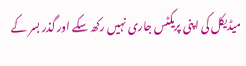میڈیکل کی اپنی پریکٹس جاری نہیں رکھ سکے اور گذر بسر کے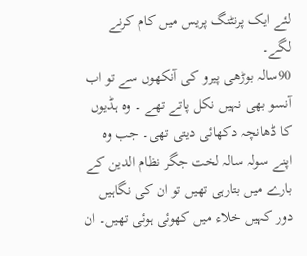لئے ایک پرنٹنگ پریس میں کام کرنے لگے۔
90سالہ بوڑھی پیرو کی آنکھوں سے تو اب آنسو بھی نہیں نکل پاتے تھے ۔ وہ ہڈیوں کا ڈھانچہ دکھائی دیتی تھی۔ جب وہ اپنے سولہ سالہ لخت جگر نظام الدین کے بارے میں بتارہی تھیں تو ان کی نگاہیں دور کہیں خلاء میں کھوئی ہوئی تھیں۔ ان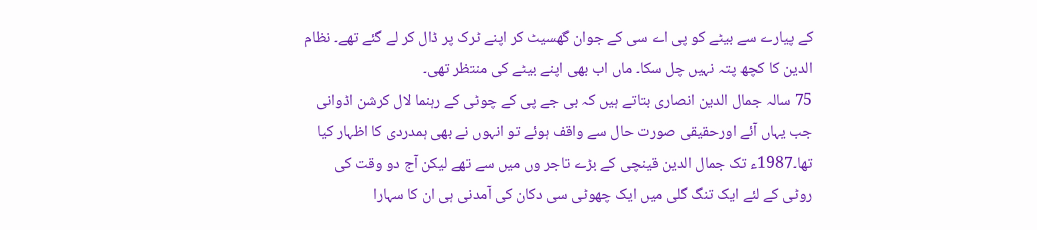کے پیارے سے بیٹے کو پی اے سی کے جوان گھسیٹ کر اپنے ٹرک پر ڈال کر لے گئے تھے۔ نظام الدین کا کچھ پتہ نہیں چل سکا۔ ماں اب بھی اپنے بیٹے کی منتظر تھی۔
75 سالہ جمال الدین انصاری بتاتے ہیں کہ بی جے پی کے چوٹی کے رہنما لال کرشن اڈوانی جب یہاں آئے اورحقیقی صورت حال سے واقف ہوئے تو انہوں نے بھی ہمدردی کا اظہار کیا تھا۔1987ء تک جمال الدین قینچی کے بڑے تاجر وں میں سے تھے لیکن آج دو وقت کی روٹی کے لئے ایک تنگ گلی میں ایک چھوٹی سی دکان کی آمدنی ہی ان کا سہارا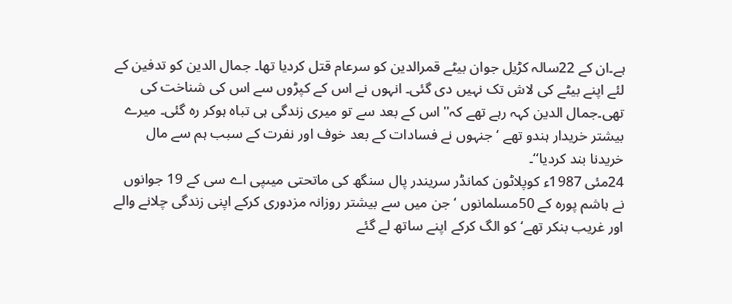ہے۔ان کے 22سالہ کڑیل جوان بیٹے قمرالدین کو سرعام قتل کردیا تھا۔ جمال الدین کو تدفین کے لئے اپنے بیٹے کی لاش تک نہیں دی گئی۔ انہوں نے اس کے کپڑوں سے اس کی شناخت کی تھی۔جمال الدین کہہ رہے تھے کہ'' اس کے بعد سے تو میری زندگی ہی تباہ ہوکر رہ گئی۔ میرے بیشتر خریدار ہندو تھے ‘ جنہوں نے فسادات کے بعد خوف اور نفرت کے سبب ہم سے مال خریدنا بند کردیا‘‘۔
24مئی 1987ء کوپلاٹون کمانڈر سریندر پال سنگھ کی ماتحتی میںپی اے سی کے 19 جوانوں نے ہاشم پورہ کے 50مسلمانوں ‘ جن میں سے بیشتر روزانہ مزدوری کرکے اپنی زندگی چلانے والے اور غریب بنکر تھے‘ کو الگ کرکے اپنے ساتھ لے گئے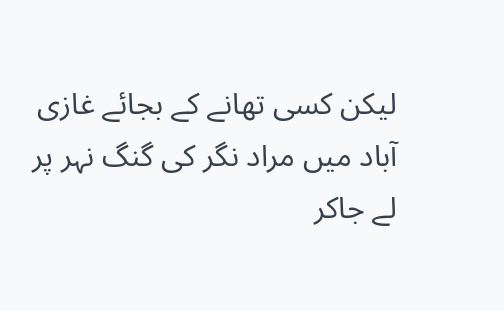لیکن کسی تھانے کے بجائے غازی آباد میں مراد نگر کی گنگ نہر پر لے جاکر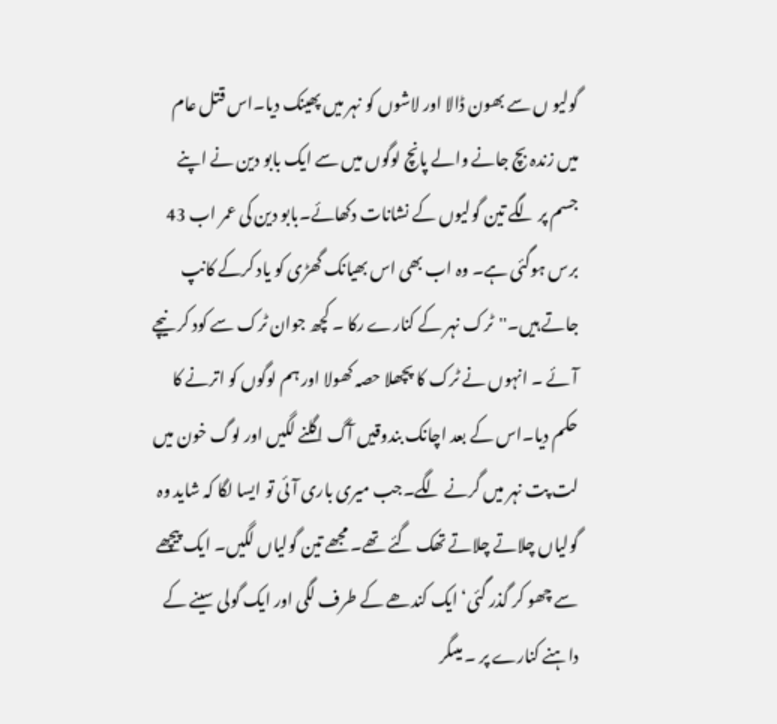گولیو ں سے بھون ڈالا اور لاشوں کو نہر میں پھینک دیا۔اس قتل عام میں زندہ بچ جانے والے پانچ لوگوں میں سے ایک بابو دین نے اپنے جسم پر لگے تین گولیوں کے نشانات دکھائے۔بابو دین کی عمر اب 43 برس ہوگئی ہے۔ وہ اب بھی اس بھیانک گھڑی کو یاد کرکے کانپ جاتے ہیں۔''ٹرک نہر کے کنارے رکا ۔ کچھ جوان ٹرک سے کود کر نیچے آئے ۔ انہوں نے ٹرک کا پچھلا حصہ کھولا اور ہم لوگوں کو اترنے کا حکم دیا۔اس کے بعد اچانک بندوقیں آگ اگلنے لگیں اور لوگ خون میں لت پت نہر میں گرنے لگے۔جب میری باری آئی تو ایسا لگا کہ شاید وہ گولیاں چلاتے چلاتے تھک گئے تھے۔ مجھے تین گولیاں لگیں۔ ایک پیچھے سے چھو کر گذر گئی‘ ایک کندھے کے طرف لگی اور ایک گولی سینے کے داہنے کنارے پر ۔ میںگر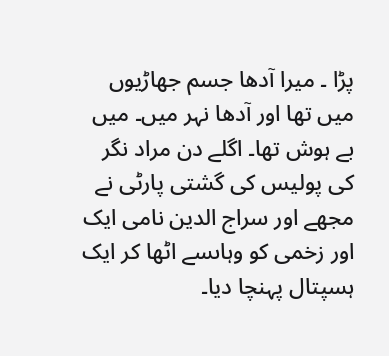پڑا ۔ میرا آدھا جسم جھاڑیوں میں تھا اور آدھا نہر میں۔ میں بے ہوش تھا۔ اگلے دن مراد نگر کی پولیس کی گشتی پارٹی نے مجھے اور سراج الدین نامی ایک اور زخمی کو وہاںسے اٹھا کر ایک ہسپتال پہنچا دیا۔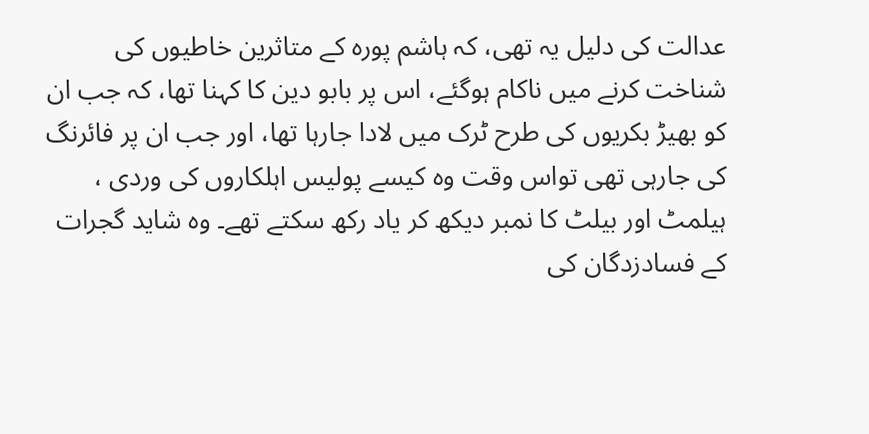عدالت کی دلیل یہ تھی، کہ ہاشم پورہ کے متاثرین خاطیوں کی شناخت کرنے میں ناکام ہوگئے، اس پر بابو دین کا کہنا تھا، کہ جب ان کو بھیڑ بکریوں کی طرح ٹرک میں لادا جارہا تھا، اور جب ان پر فائرنگ کی جارہی تھی تواس وقت وہ کیسے پولیس اہلکاروں کی وردی ، ہیلمٹ اور بیلٹ کا نمبر دیکھ کر یاد رکھ سکتے تھے۔ وہ شاید گجرات کے فسادزدگان کی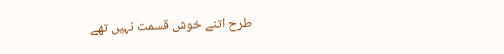طرح اتنے خوش قسمت نہیں تھے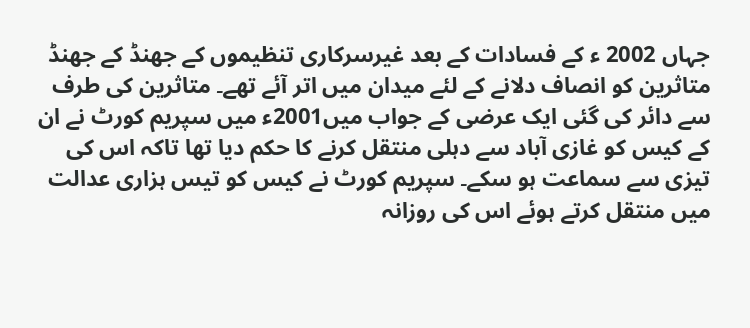جہاں 2002 ء کے فسادات کے بعد غیرسرکاری تنظیموں کے جھنڈ کے جھنڈ متاثرین کو انصاف دلانے کے لئے میدان میں اتر آئے تھے۔ متاثرین کی طرف سے دائر کی گئی ایک عرضی کے جواب میں2001ء میں سپریم کورٹ نے ان کے کیس کو غازی آباد سے دہلی منتقل کرنے کا حکم دیا تھا تاکہ اس کی تیزی سے سماعت ہو سکے۔ سپریم کورٹ نے کیس کو تیس ہزاری عدالت میں منتقل کرتے ہوئے اس کی روزانہ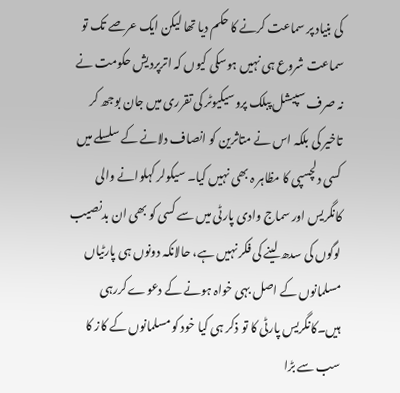کی بنیاد پر سماعت کرنے کا حکم دیا تھا لیکن ایک عرصے تک تو سماعت شروع ہی نہیں ہوسکی کیوں کہ اترپردیش حکومت نے نہ صرف سپیشل پبلک پروسیکیوٹر کی تقرری میں جان بوجھ کر تاخیر کی بلکہ اس نے متاثرین کو انصاف دلانے کے سلسلے میں کسی دلچسپی کا مظاہر ہ بھی نہیں کیا۔ سیکولر کہلوانے والی کانگریس اور سماج وادی پارٹی میں سے کسی کو بھی ان بدنصیب لوگوں کی سدھ لینے کی فکر نہیں ہے، حالانکہ دونوں ہی پارٹیاں مسلمانوں کے اصل بہی خواہ ہونے کے دعوے کررہی ہیں۔کانگریس پارٹی کا تو ذکر ہی کیا خود کو مسلمانوں کے کاز کا سب سے بڑا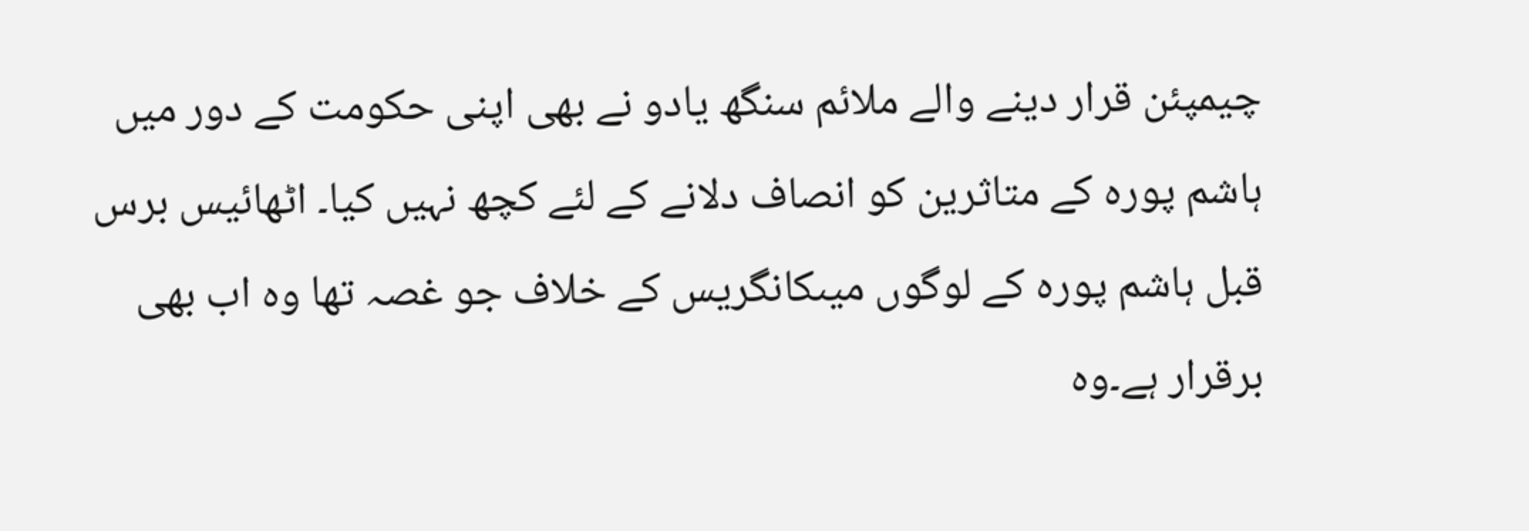چیمپئن قرار دینے والے ملائم سنگھ یادو نے بھی اپنی حکومت کے دور میں ہاشم پورہ کے متاثرین کو انصاف دلانے کے لئے کچھ نہیں کیا۔ اٹھائیس برس قبل ہاشم پورہ کے لوگوں میںکانگریس کے خلاف جو غصہ تھا وہ اب بھی برقرار ہے۔وہ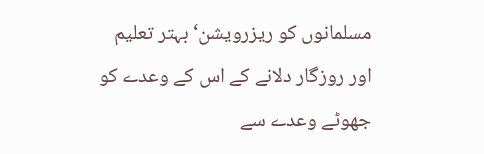مسلمانوں کو ریزرویشن‘ بہتر تعلیم اور روزگار دلانے کے اس کے وعدے کو جھوٹے وعدے سے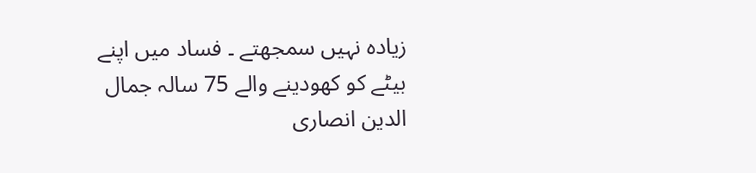زیادہ نہیں سمجھتے ۔ فساد میں اپنے بیٹے کو کھودینے والے 75 سالہ جمال الدین انصاری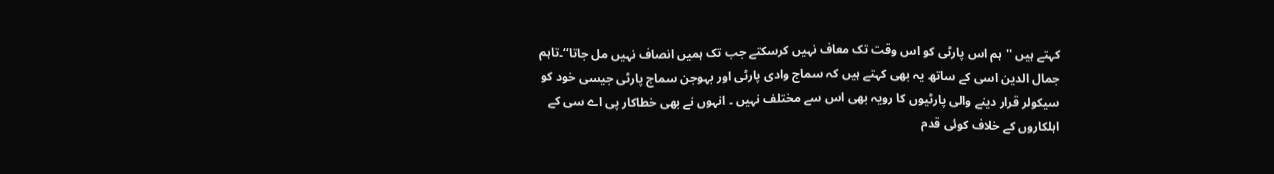کہتے ہیں ''ہم اس پارٹی کو اس وقت تک معاف نہیں کرسکتے جب تک ہمیں انصاف نہیں مل جاتا‘‘۔تاہم جمال الدین اسی کے ساتھ یہ بھی کہتے ہیں کہ سماج وادی پارٹی اور بہوجن سماج پارٹی جیسی خود کو سیکولر قرار دینے والی پارٹیوں کا رویہ بھی اس سے مختلف نہیں ۔ انہوں نے بھی خطاکار پی اے سی کے اہلکاروں کے خلاف کوئی قدم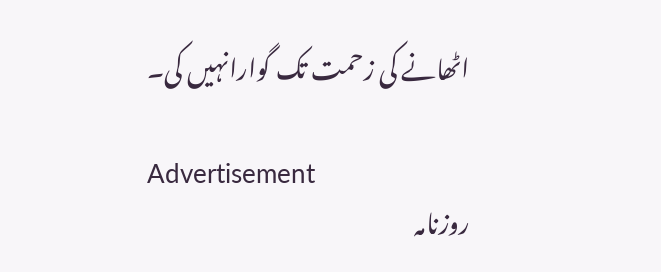اٹھانے کی زحمت تک گوارانہیں کی۔

Advertisement
روزنامہ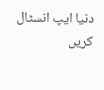دنیا ایپ انسٹال کریں